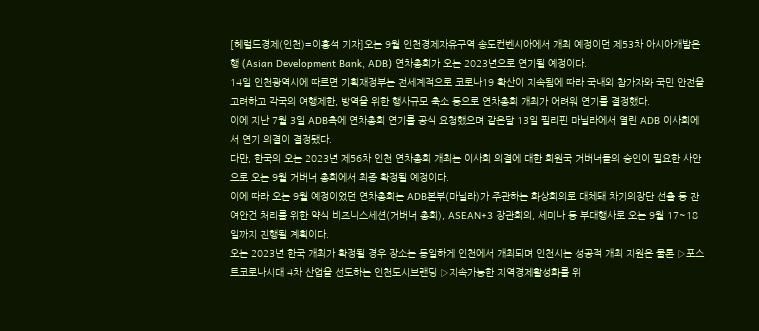[헤럴드경제(인천)=이홍석 기자]오는 9월 인천경제자유구역 송도컨벤시아에서 개최 예정이던 제53차 아시아개발은행 (Asian Development Bank, ADB) 연차총회가 오는 2023년으로 연기될 예정이다.
14일 인천광역시에 따르면 기획재정부는 전세계적으로 코로나19 확산이 지속됨에 따라 국내외 참가자와 국민 안전을 고려하고 각국의 여행제한, 방역을 위한 행사규모 축소 등으로 연차총회 개최가 어려워 연기를 결정했다.
이에 지난 7월 3일 ADB측에 연차총회 연기를 공식 요청했으며 같은달 13일 필리핀 마닐라에서 열린 ADB 이사회에서 연기 의결이 결정됐다.
다만, 한국의 오는 2023년 제56차 인천 연차총회 개최는 이사회 의결에 대한 회원국 거버너들의 승인이 필요한 사안으로 오는 9월 거버너 총회에서 최종 확정될 예정이다.
이에 따라 오는 9월 예정이었던 연차총회는 ADB본부(마닐라)가 주관하는 화상회의로 대체돼 차기의장단 선출 등 잔여안건 처리를 위한 약식 비즈니스세션(거버너 총회), ASEAN+3 장관회의, 세미나 등 부대행사로 오는 9월 17~18일까지 진행될 계획이다.
오는 2023년 한국 개최가 확정될 경우 장소는 동일하게 인천에서 개최되며 인천시는 성공적 개최 지원은 물론 ▷포스트코로나시대 4차 산업을 선도하는 인천도시브랜딩 ▷지속가능한 지역경제활성화를 위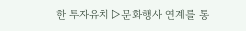한 투자유치 ▷문화행사 연계를 통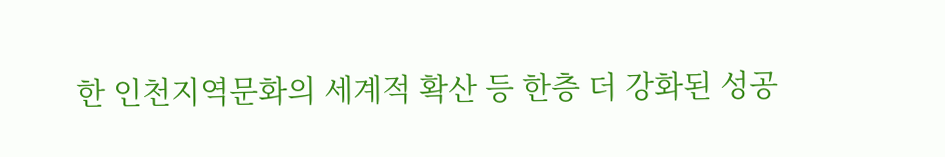한 인천지역문화의 세계적 확산 등 한층 더 강화된 성공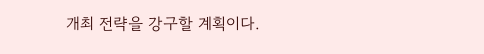개최 전략을 강구할 계획이다.